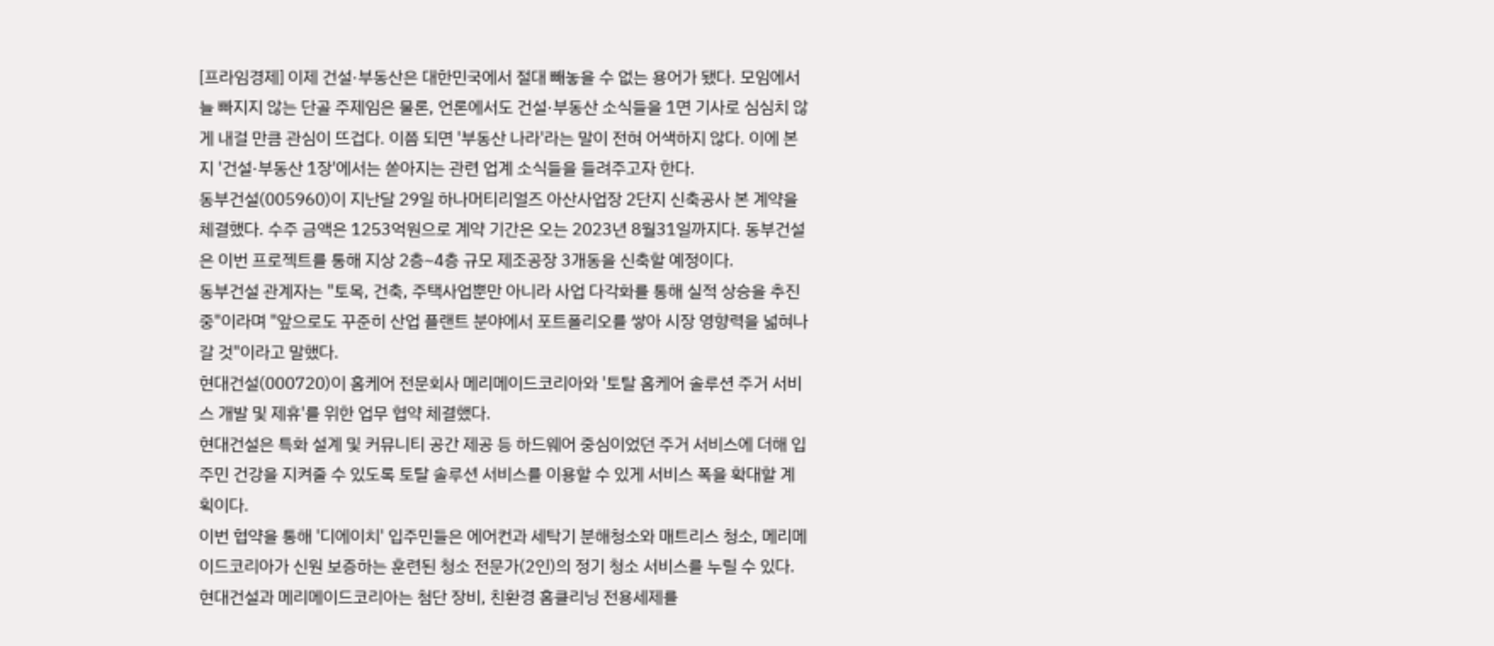[프라임경제] 이제 건설·부동산은 대한민국에서 절대 빼놓을 수 없는 용어가 됐다. 모임에서 늘 빠지지 않는 단골 주제임은 물론, 언론에서도 건설·부동산 소식들을 1면 기사로 심심치 않게 내걸 만큼 관심이 뜨겁다. 이쯤 되면 '부동산 나라'라는 말이 전혀 어색하지 않다. 이에 본지 '건설·부동산 1장'에서는 쏟아지는 관련 업계 소식들을 들려주고자 한다.
동부건설(005960)이 지난달 29일 하나머티리얼즈 아산사업장 2단지 신축공사 본 계약을 체결했다. 수주 금액은 1253억원으로 계약 기간은 오는 2023년 8월31일까지다. 동부건설은 이번 프로젝트를 통해 지상 2층~4층 규모 제조공장 3개동을 신축할 예정이다.
동부건설 관계자는 "토목, 건축, 주택사업뿐만 아니라 사업 다각화를 통해 실적 상승을 추진 중"이라며 "앞으로도 꾸준히 산업 플랜트 분야에서 포트폴리오를 쌓아 시장 영향력을 넓혀나갈 것"이라고 말했다.
현대건설(000720)이 홈케어 전문회사 메리메이드코리아와 '토탈 홈케어 솔루션 주거 서비스 개발 및 제휴'를 위한 업무 협약 체결했다.
현대건설은 특화 설계 및 커뮤니티 공간 제공 등 하드웨어 중심이었던 주거 서비스에 더해 입주민 건강을 지켜줄 수 있도록 토탈 솔루션 서비스를 이용할 수 있게 서비스 폭을 확대할 계획이다.
이번 협약을 통해 '디에이치' 입주민들은 에어컨과 세탁기 분해청소와 매트리스 청소, 메리메이드코리아가 신원 보증하는 훈련된 청소 전문가(2인)의 정기 청소 서비스를 누릴 수 있다.
현대건설과 메리메이드코리아는 첨단 장비, 친환경 홈클리닝 전용세제를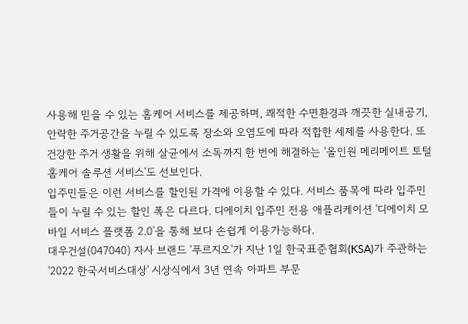사용해 믿을 수 있는 홈케어 서비스를 제공하며, 쾌적한 수면환경과 깨끗한 실내공기, 안락한 주거공간을 누릴 수 있도록 장소와 오염도에 따라 적합한 세제를 사용한다. 또 건강한 주거 생활을 위해 살균에서 소독까지 한 번에 해결하는 '올인원 메리메이트 토털 홈케어 솔루션 서비스'도 선보인다.
입주민들은 이런 서비스를 할인된 가격에 이용할 수 있다. 서비스 품목에 따라 입주민들이 누릴 수 있는 할인 폭은 다르다. 디에이치 입주민 전용 애플리케이션 '디에이치 모바일 서비스 플랫폼 2.0'을 통해 보다 손쉽게 이용가능하다.
대우건설(047040) 자사 브랜드 '푸르지오'가 지난 1일 한국표준협회(KSA)가 주관하는 '2022 한국서비스대상' 시상식에서 3년 연속 아파트 부문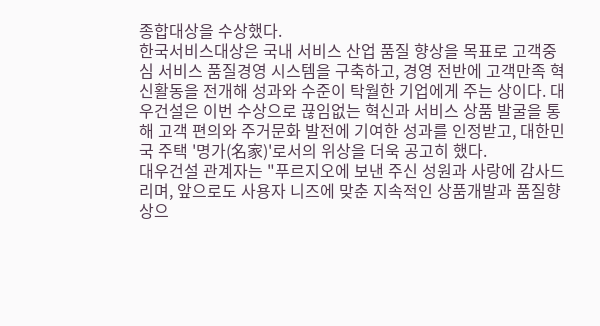종합대상을 수상했다.
한국서비스대상은 국내 서비스 산업 품질 향상을 목표로 고객중심 서비스 품질경영 시스템을 구축하고, 경영 전반에 고객만족 혁신활동을 전개해 성과와 수준이 탁월한 기업에게 주는 상이다. 대우건설은 이번 수상으로 끊임없는 혁신과 서비스 상품 발굴을 통해 고객 편의와 주거문화 발전에 기여한 성과를 인정받고, 대한민국 주택 '명가(名家)'로서의 위상을 더욱 공고히 했다.
대우건설 관계자는 "푸르지오에 보낸 주신 성원과 사랑에 감사드리며, 앞으로도 사용자 니즈에 맞춘 지속적인 상품개발과 품질향상으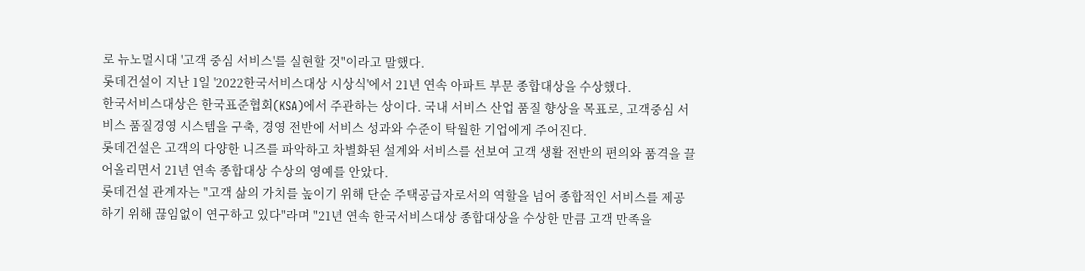로 뉴노멀시대 '고객 중심 서비스'를 실현할 것"이라고 말했다.
롯데건설이 지난 1일 '2022한국서비스대상 시상식'에서 21년 연속 아파트 부문 종합대상을 수상했다.
한국서비스대상은 한국표준협회(KSA)에서 주관하는 상이다. 국내 서비스 산업 품질 향상을 목표로, 고객중심 서비스 품질경영 시스템을 구축, 경영 전반에 서비스 성과와 수준이 탁월한 기업에게 주어진다.
롯데건설은 고객의 다양한 니즈를 파악하고 차별화된 설계와 서비스를 선보여 고객 생활 전반의 편의와 품격을 끌어올리면서 21년 연속 종합대상 수상의 영예를 안았다.
롯데건설 관계자는 "고객 삶의 가치를 높이기 위해 단순 주택공급자로서의 역할을 넘어 종합적인 서비스를 제공하기 위해 끊임없이 연구하고 있다"라며 "21년 연속 한국서비스대상 종합대상을 수상한 만큼 고객 만족을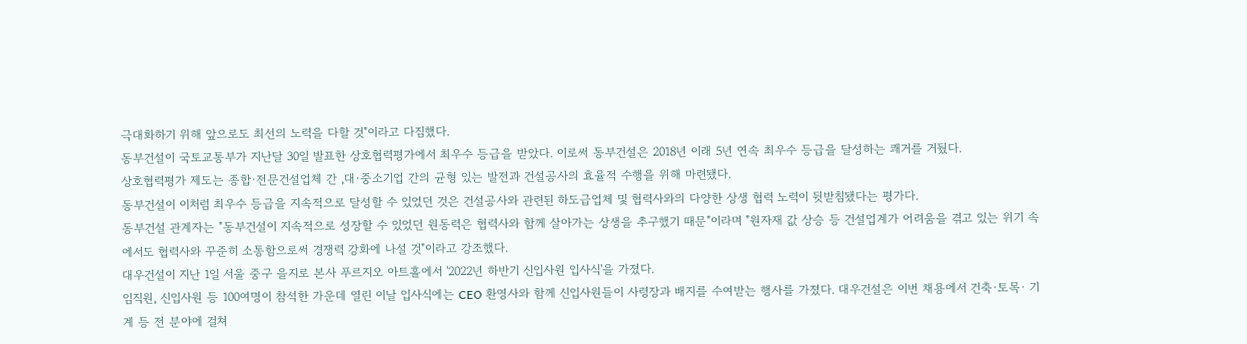극대화하기 위해 앞으로도 최선의 노력을 다할 것"이라고 다짐했다.
동부건설이 국토교통부가 지난달 30일 발표한 상호협력평가에서 최우수 등급을 받았다. 이로써 동부건설은 2018년 이래 5년 연속 최우수 등급을 달성하는 쾌거를 거뒀다.
상호협력평가 제도는 종합·전문건설업체 간 ,대·중소기업 간의 균형 있는 발전과 건설공사의 효율적 수행을 위해 마련됐다.
동부건설이 이처럼 최우수 등급을 지속적으로 달성할 수 있었던 것은 건설공사와 관련된 하도급업체 및 협력사와의 다양한 상생 협력 노력이 뒷받침됐다는 평가다.
동부건설 관계자는 "동부건설이 지속적으로 성장할 수 있었던 원동력은 협력사와 함께 살아가는 상생을 추구했기 때문"이라며 "원자재 값 상승 등 건설업계가 어려움을 겪고 있는 위기 속에서도 협력사와 꾸준히 소통함으로써 경쟁력 강화에 나설 것"이라고 강조했다.
대우건설이 지난 1일 서울 중구 을지로 본사 푸르지오 아트홀에서 '2022년 하반기 신입사원 입사식'을 가졌다.
임직원, 신입사원 등 100여명이 참석한 가운데 열린 이날 입사식에는 CEO 환영사와 함께 신입사원들이 사령장과 배지를 수여받는 행사를 가졌다. 대우건설은 이번 채용에서 건축·토목· 기계 등 전 분야에 걸쳐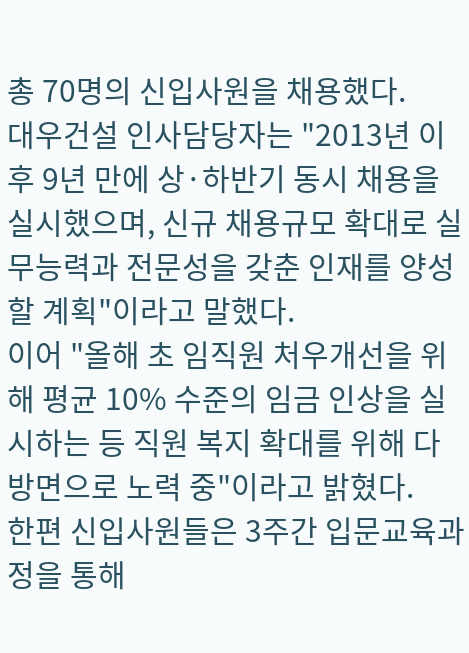총 70명의 신입사원을 채용했다.
대우건설 인사담당자는 "2013년 이후 9년 만에 상·하반기 동시 채용을 실시했으며, 신규 채용규모 확대로 실무능력과 전문성을 갖춘 인재를 양성할 계획"이라고 말했다.
이어 "올해 초 임직원 처우개선을 위해 평균 10% 수준의 임금 인상을 실시하는 등 직원 복지 확대를 위해 다방면으로 노력 중"이라고 밝혔다.
한편 신입사원들은 3주간 입문교육과정을 통해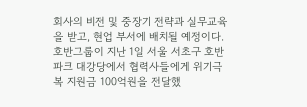회사의 비전 및 중장기 전략과 실무교육을 받고, 현업 부서에 배치될 예정이다.
호반그룹이 지난 1일 서울 서초구 호반파크 대강당에서 협력사들에게 위기극복 지원금 100억원을 전달했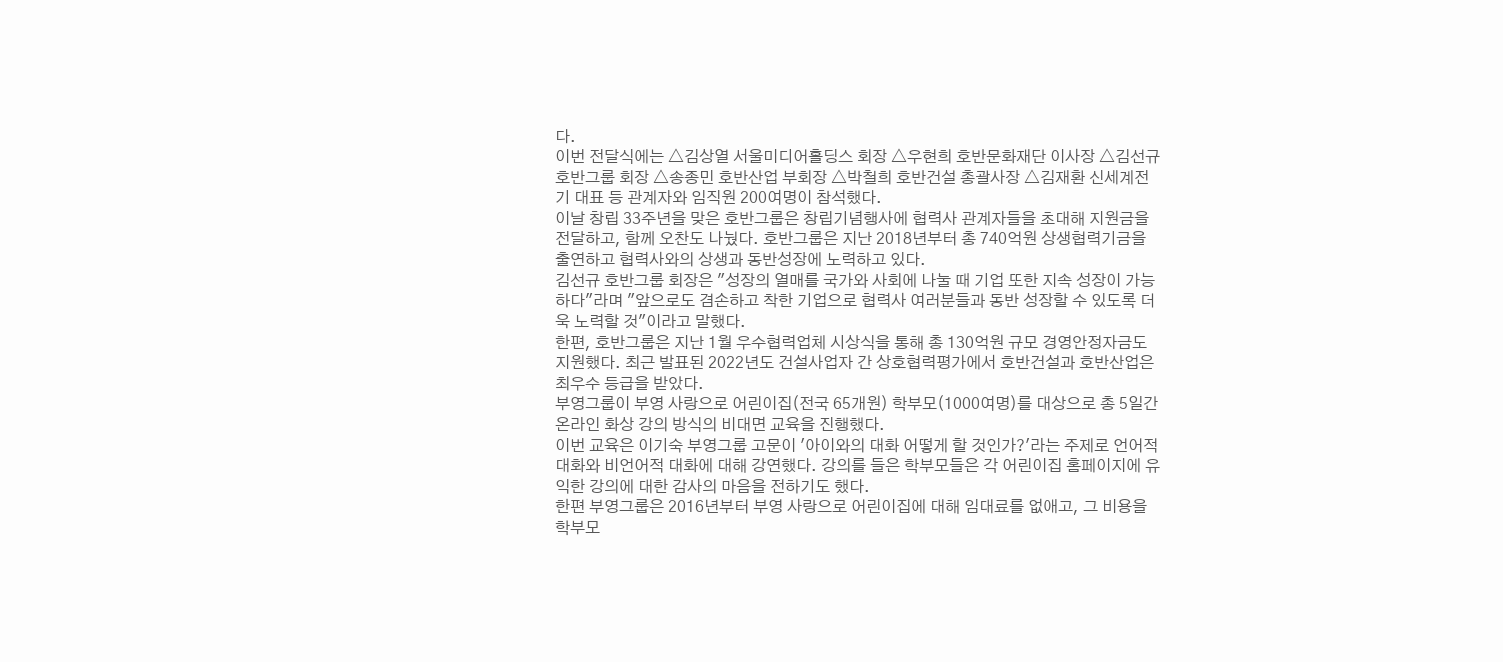다.
이번 전달식에는 △김상열 서울미디어홀딩스 회장 △우현희 호반문화재단 이사장 △김선규 호반그룹 회장 △송종민 호반산업 부회장 △박철희 호반건설 총괄사장 △김재환 신세계전기 대표 등 관계자와 임직원 200여명이 참석했다.
이날 창립 33주년을 맞은 호반그룹은 창립기념행사에 협력사 관계자들을 초대해 지원금을 전달하고, 함께 오찬도 나눴다. 호반그룹은 지난 2018년부터 총 740억원 상생협력기금을 출연하고 협력사와의 상생과 동반성장에 노력하고 있다.
김선규 호반그룹 회장은 "성장의 열매를 국가와 사회에 나눌 때 기업 또한 지속 성장이 가능하다"라며 "앞으로도 겸손하고 착한 기업으로 협력사 여러분들과 동반 성장할 수 있도록 더욱 노력할 것"이라고 말했다.
한편, 호반그룹은 지난 1월 우수협력업체 시상식을 통해 총 130억원 규모 경영안정자금도 지원했다. 최근 발표된 2022년도 건설사업자 간 상호협력평가에서 호반건설과 호반산업은 최우수 등급을 받았다.
부영그룹이 부영 사랑으로 어린이집(전국 65개원) 학부모(1000여명)를 대상으로 총 5일간 온라인 화상 강의 방식의 비대면 교육을 진행했다.
이번 교육은 이기숙 부영그룹 고문이 '아이와의 대화 어떻게 할 것인가?'라는 주제로 언어적 대화와 비언어적 대화에 대해 강연했다. 강의를 들은 학부모들은 각 어린이집 홈페이지에 유익한 강의에 대한 감사의 마음을 전하기도 했다.
한편 부영그룹은 2016년부터 부영 사랑으로 어린이집에 대해 임대료를 없애고, 그 비용을 학부모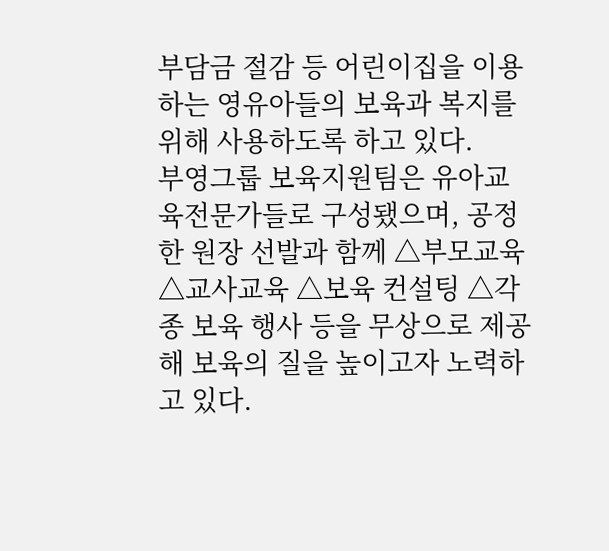부담금 절감 등 어린이집을 이용하는 영유아들의 보육과 복지를 위해 사용하도록 하고 있다.
부영그룹 보육지원팀은 유아교육전문가들로 구성됐으며, 공정한 원장 선발과 함께 △부모교육 △교사교육 △보육 컨설팅 △각종 보육 행사 등을 무상으로 제공해 보육의 질을 높이고자 노력하고 있다.